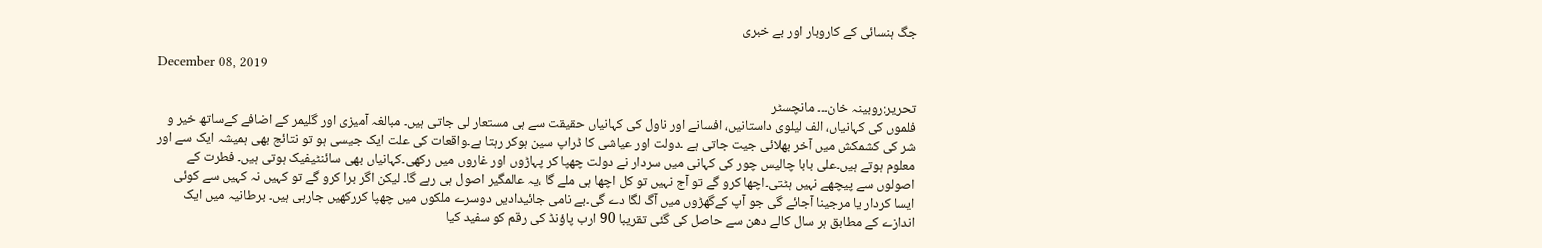جگ ہنسائی کے کاروبار اور بے خبری

December 08, 2019

تحریر:روبینہ خان۔۔۔ مانچسٹر
فلموں کی کہانیاں، الف لیلوی داستانیں، افسانے اور ناول کی کہانیاں حقیقت سے ہی مستعار لی جاتی ہیں۔ مبالغہ آمیزی اور گلیمر کے اضافے کےساتھ خیر و شر کی کشمکش میں آخر بھلائی جیت جاتی ہے ۔دولت اور عیاشی کا ڈراپ سین ہوکر رہتا ہے۔واقعات کی علت ایک جیسی ہو تو نتائج بھی ہمیشہ ایک سے اور معلوم ہوتے ہیں۔علی بابا چالیس چور کی کہانی میں سردار نے دولت چھپا کر پہاڑوں اور غاروں میں رکھی۔کہانیاں بھی سائنٹیفیک ہوتی ہیں۔ فطرت کے اصولوں سے پیچھے نہیں ہٹتی۔اچھا کرو گے تو آج نہیں تو کل اچھا ہی ملے گا ،یہ عالمگیر اصول ہی رہے گا۔ لیکن اگر برا کرو گے تو کہیں نہ کہیں سے کوئی ایسا کردار یا مرجینا آجائے گی جو آپ کےگھڑوں میں آگ لگا دے گی۔بے نامی جائیدادیں دوسرے ملکوں میں چھپا کررکھیں جارہی ہیں۔ برطانیہ میں ایک اندازے کے مطابق ہر سال کالے دھن سے حاصل کی گئی تقریبا 90 ارب پاؤنڈ کی رقم کو سفید کیا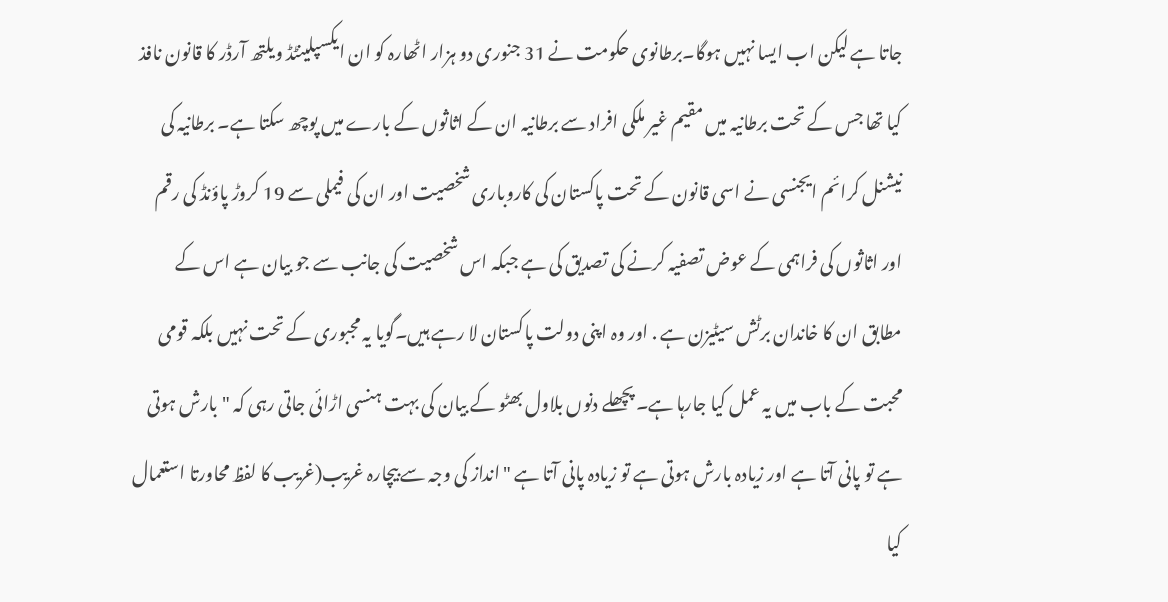جاتا ہے لیکن اب ایسا نہیں ہوگا۔برطانوی حکومت نے 31 جنوری دو ہزار اٹھارہ کو ان ایکسپلینٹڈ ویلتھ آرڈر کا قانون نافذ کیا تھا جس کے تحت برطانیہ میں مقیم غیر ملکی افراد سے برطانیہ ان کے اثاثوں کے بارے میں پوچھ سکتا ہے۔ برطانیہ کی نیشنل کرائم ایجنسی نے اسی قانون کے تحت پاکستان کی کاروباری شخصیت اور ان کی فیملی سے 19 کروڑ پاؤنڈ کی رقم اور اثاثوں کی فراہمی کے عوض تصفیہ کرنے کی تصدیق کی ہے جبکہ اس شخصیت کی جانب سے جو بیان ہے اس کے مطابق ان کا خاندان برٹش سیٹیزن ہے . اور وہ اپنی دولت پاکستان لا رہے ہیں۔گویا یہ مجبوری کے تحت نہیں بلکہ قومی محبت کے باب میں یہ عمل کیا جارہا ہے۔ پچھلے دنوں بلاول بھٹو کے بیان کی بہت ہنسی اڑائی جاتی رہی کہ "بارش ہوتی ہے تو پانی آتا ہے اور زیادہ بارش ہوتی ہے تو زیادہ پانی آتا ہے "انداز کی وجہ سے بیچارہ غریب(غریب کا لفظ محاورتا استعمال کیا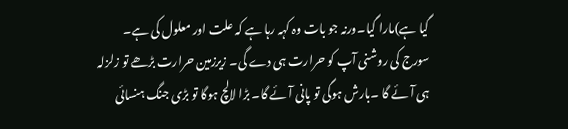گیا ہے)مارا گیا۔ورنہ جو بات وہ کہہ رہا ہے کہ علت اور معلول کی ہے۔ سورج کی روشنی آپ کو حرارت ہی دے گی۔ زیرزمین حرارت بڑھے تو زلزلہ ہی آئے گا ۔بارش ہوگی تو پانی آئے گا۔ بڑا لالچ ہوگا تو بڑی جنگ ہنسائی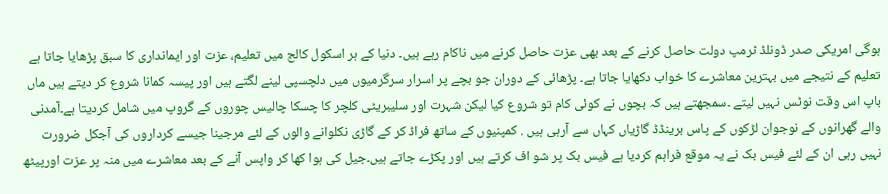ہوگی امریکی صدر ڈونلڈ ٹرمپ دولت حاصل کرنے کے بعد بھی عزت حاصل کرنے میں ناکام رہے ہیں۔ دنیا کے ہر اسکول کالج میں تعلیم، عزت اور ایمانداری کا سبق پڑھایا جاتا ہے تعلیم کے نتیجے میں بہترین معاشرے کا خواب دکھایا جاتا ہے۔ پڑھائی کے دوران جو بچے پر اسرار سرگرمیوں میں دلچسپی لینے لگتے ہیں اور پیسہ کمانا شروع کر دیتے ہیں ماں باپ اس وقت نوٹس نہیں لیتے ۔سمجھتے ہیں کہ بچوں نے کوئی کام تو شروع کیا لیکن شہرت اور سلیبریٹی کلچر کا چسکا چالیس چوروں کے گروپ میں شامل کردیتا ہے۔آمدنی والے گھرانوں کے نوجوان لڑکوں کے پاس برینڈڈ گاڑیاں کہاں سے آرہی ہیں . کمپنیوں کے ساتھ فراڈ کر کے گاڑی نکلوانے والوں کے لئے مرجینا جیسے کرداروں کی آجکل ضرورت نہیں رہی ان کے لئے فیس بک نے یہ موقع فراہم کردیا ہے فیس بک پر شو اف کرتے ہیں اور پکڑے جاتے ہیں۔جیل کی ہوا کھا کر واپس آنے کے بعد معاشرے میں منہ پر عزت اورپیٹھ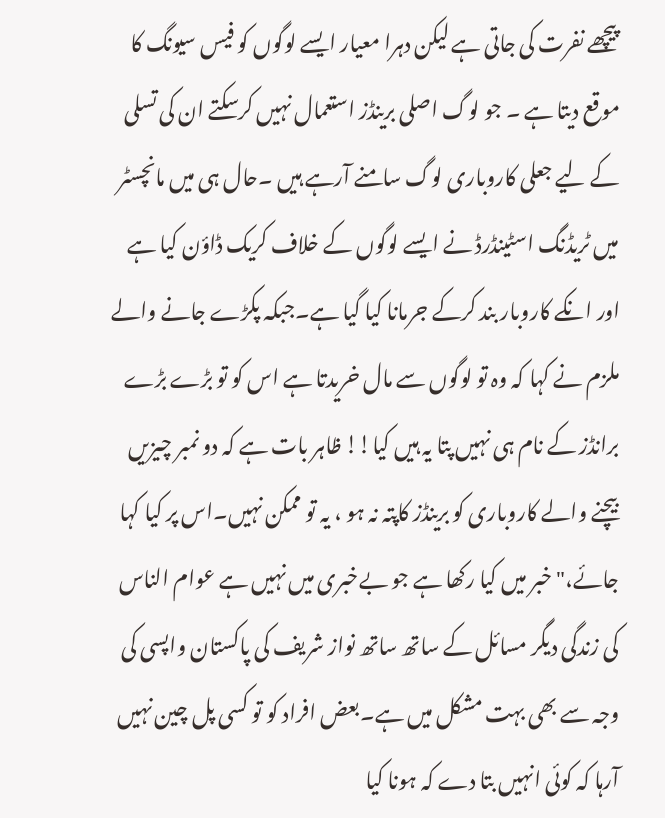پیچھے نفرت کی جاتی ہے لیکن دہرا معیار ایسے لوگوں کو فیس سیونگ کا موقع دیتا ہے ۔ جو لوگ اصلی برینڈز استعمال نہیں کرسکتے ان کی تسلی کے لیے جعلی کاروباری لوگ سامنے آرہے ہیں ۔حال ہی میں مانچسٹر میں ٹریڈنگ اسٹینڈرڈ نے ایسے لوگوں کے خلاف کریک ڈاؤن کیا ہے اور انکے کاروبار بند کرکے جرمانا کیا گیا ہے۔جبکہ پکڑے جانے والے ملزم نے کہا کہ وہ تو لوگوں سے مال خریدتا ہے اس کو تو بڑے بڑے برانڈز کے نام ہی نہیں پتا یہ ہیں کیا!! ظاہر بات ہے کہ دو نمبر چیزیں بیچنے والے کاروباری کو برینڈز کاپتہ نہ ہو ، یہ تو ممکن نہیں۔اس پر کیا کہا جائے،" خبر میں کیا رکھا ہے جو بےخبری میں نہیں ہے عوام الناس کی زندگی دیگر مسائل کے ساتھ ساتھ نواز شریف کی پاکستان واپسی کی وجہ سے بھی بہت مشکل میں ہے۔بعض افراد کو تو کسی پل چین نہیں آرہا کہ کوئی انہیں بتا دے کہ ہونا کیا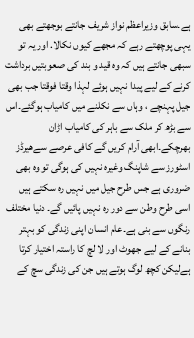ہے۔سابق وزیراعظم نواز شریف جانتے بوجھتے بھی یہی پوچھتے رہے کہ مجھے کیوں نکالا. اور یہ تو سبھی جانتے ہیں کہ وہ قید و بند کی صعوبتیں برداشت کرنے کے لیے پیدا نہیں ہوئے لہذا وقتا فوقتا جب بھی جیل پہنچے ، وہاں سے نکلنے میں کامیاب ہوگئے۔اس سے بڑھ کر ملک سے باہر کی کامیاب اڑان بھرچکے۔ابھی آرام کریں گے کافی عرصے سےھیرڈز اسٹورز سے شاپنگ وغیرہ نہیں کی ہوگی تو وہ بھی ضروری ہے جس طرح جیل میں نہیں رہ سکتے ہیں اسی طرح وطن سے دور رہ نہیں پائیں گے۔ دنیا مختلف رنگوں سے بنی ہے۔عام انسان اپنی زندگی کو بہتر بنانے کے لیے جھوٹ اور لا لچ کا راستہ اختیار کرتا ہےلیکن کچھ لوگ ہوتے ہیں جن کی زندگی سچ کے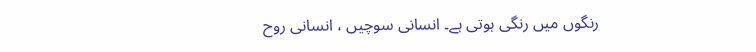رنگوں میں رنگی ہوتی ہے۔ انسانی سوچیں ، انسانی روح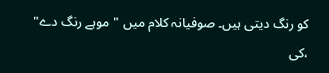کو رنگ دیتی ہیں۔ صوفیانہ کلام میں "موہے رنگ دے" ،کی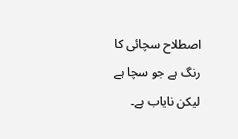اصطلاح سچائی کا رنگ ہے جو سچا ہے لیکن نایاب ہے۔